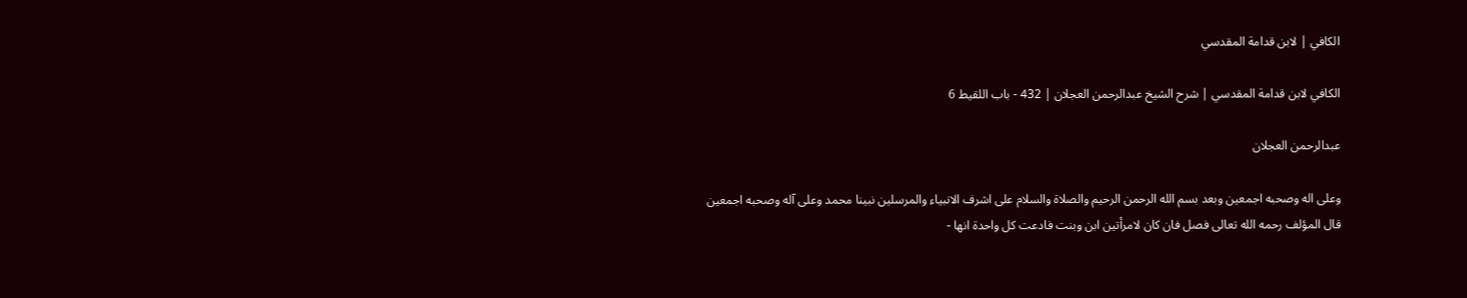الكافي | لابن قدامة المقدسي

الكافي لابن قدامة المقدسي | شرح الشيخ عبدالرحمن العجلان | 432 - باب اللقيط 6

عبدالرحمن العجلان

وعلى اله وصحبه اجمعين وبعد بسم الله الرحمن الرحيم والصلاة والسلام على اشرف الانبياء والمرسلين نبينا محمد وعلى آله وصحبه اجمعين قال المؤلف رحمه الله تعالى فصل فان كان لامرأتين ابن وبنت فادعت كل واحدة انها -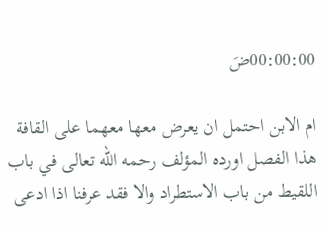00:00:00ضَ

ام الابن احتمل ان يعرض معها معهما على القافة هذا الفصل اورده المؤلف رحمه الله تعالى في باب اللقيط من باب الاستطراد والا فقد عرفنا اذا ادعى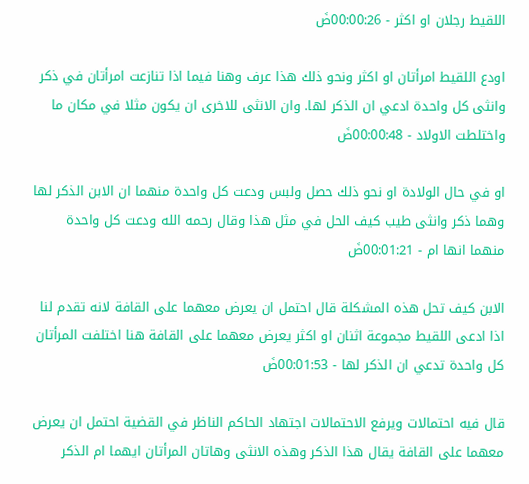اللقيط رجلان او اكثر - 00:00:26ضَ

اودع اللقيط امرأتان او اكثر ونحو ذلك هذا عرف وهنا فيما اذا تنازعت امرأتان في ذكر وانثى كل واحدة ادعي ان الذكر لها. وان الانثى للاخرى ان يكون مثلا في مكان ما واختلطت الاولاد - 00:00:48ضَ

او في حال الولادة او نحو ذلك حصل ولبس ودعت كل واحدة منهما ان الابن الذكر لها وهما ذكر وانثى طيب كيف الحل في مثل هذا وقال رحمه الله ودعت كل واحدة منهما انها ام - 00:01:21ضَ

الابن كيف تحل هذه المشكلة قال احتمل ان يعرض معهما على القافة لانه تقدم لنا اذا ادعى اللقيط مجموعة اثنان او اكثر يعرض معهما على القافة هنا اختلفت المرأتان كل واحدة تدعي ان الذكر لها - 00:01:53ضَ

قال فيه احتمالات ويرفع الاحتمالات اجتهاد الحاكم الناظر في القضية احتمل ان يعرض معهما على القافة يقال هذا الذكر وهذه الانثى وهاتان المرأتان ايهما ام الذكر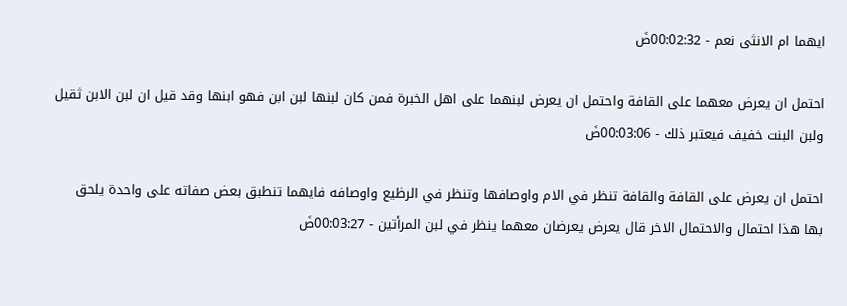ايهما ام الانثى نعم - 00:02:32ضَ

احتمل ان يعرض معهما على القافة واحتمل ان يعرض لبنهما على اهل الخبرة فمن كان لبنها لبن ابن فهو ابنها وقد قيل ان لبن الابن ثقيل ولبن البنت خفيف فيعتبر ذلك - 00:03:06ضَ

احتمل ان يعرض على القافة والقافة تنظر في الام واوصافها وتنظر في الرظيع واوصافه فايهما تنطبق بعض صفاته على واحدة يلحق بها هذا احتمال والاحتمال الاخر قال يعرض يعرضان معهما ينظر في لبن المرأتين - 00:03:27ضَ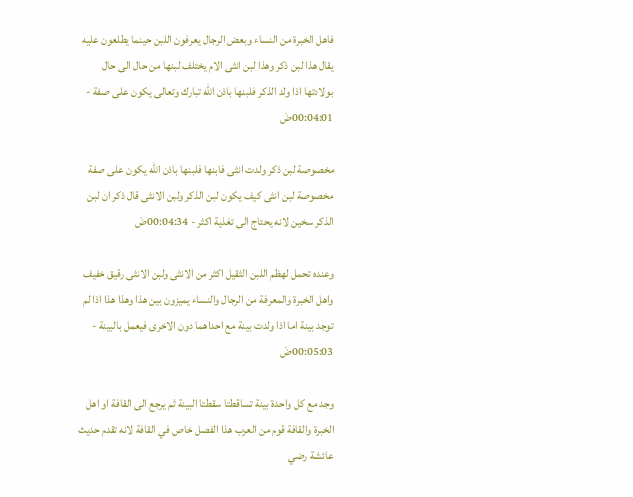فاهل الخبرة من النساء وبعض الرجال يعرفون اللبن حينما يطلعون عليه يقال هذا لبن ذكر وهذا لبن انثى الام يختلف لبنها من حال الى حال بولادتها اذا ولد الذكر فلبنها باذن الله تبارك وتعالى يكون على صفة - 00:04:01ضَ

مخصوصة لبن ذكر ولدت انثى فابنها فلبنها باذن الله يكون على صفة مخصوصة لبن انثى كيف يكون لبن الذكر ولبن الانثى قال ذكر ان لبن الذكر سخين لانه يحتاج الى تغذية اكثر - 00:04:34ضَ

وعنده تحمل لهظم اللبن الثقيل اكثر من الانثى ولبن الانثى رقيق خفيف واهل الخبرة والمعرفة من الرجال والنساء يميزون بين هذا وهذا هذا اذا لم توجد بينة اما اذا ولدت بينة مع احداهما دون الاخرى فيعمل بالبينة - 00:05:03ضَ

وجد مع كل واحدة بينة تساقطتا سقطتا البينة ثم يرجع الى القافة او اهل الخبرة والقافة قوم من العرب هذا الفصل خاص في القافة لانه تقدم حديث عائشة رضي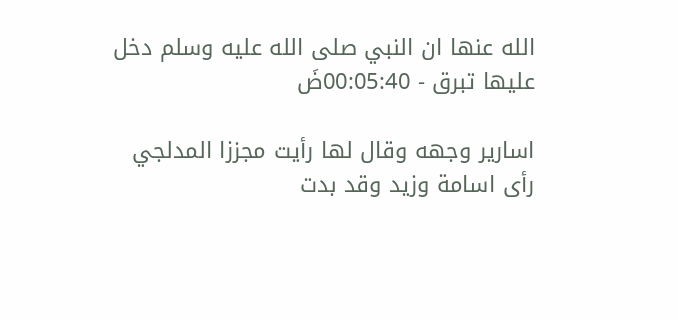الله عنها ان النبي صلى الله عليه وسلم دخل عليها تبرق - 00:05:40ضَ

اسارير وجهه وقال لها رأيت مجززا المدلجي رأى اسامة وزيد وقد بدت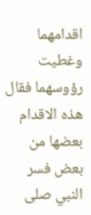اقدامهما وغطيت رؤوسهما فقال هذه الاقدام بعضها من بعض فسر النبي صلى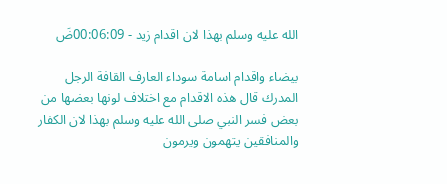الله عليه وسلم بهذا لان اقدام زيد - 00:06:09ضَ

بيضاء واقدام اسامة سوداء العارف القافة الرجل المدرك قال هذه الاقدام مع اختلاف لونها بعضها من بعض فسر النبي صلى الله عليه وسلم بهذا لان الكفار والمنافقين يتهمون ويرمون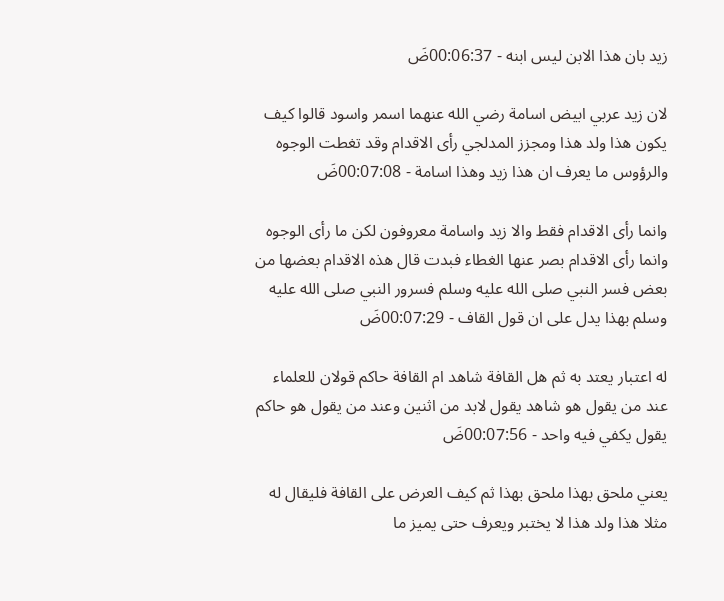زيد بان هذا الابن ليس ابنه - 00:06:37ضَ

لان زيد عربي ابيض اسامة رضي الله عنهما اسمر واسود قالوا كيف يكون هذا ولد هذا ومجزز المدلجي رأى الاقدام وقد تغطت الوجوه والرؤوس ما يعرف ان هذا زيد وهذا اسامة - 00:07:08ضَ

وانما رأى الاقدام فقط والا زيد واسامة معروفون لكن ما رأى الوجوه وانما رأى الاقدام بصر عنها الغطاء فبدت قال هذه الاقدام بعضها من بعض فسر النبي صلى الله عليه وسلم فسرور النبي صلى الله عليه وسلم بهذا يدل على ان قول القاف - 00:07:29ضَ

له اعتبار يعتد به ثم هل القافة شاهد ام القافة حاكم قولان للعلماء عند من يقول هو شاهد يقول لابد من اثنين وعند من يقول هو حاكم يقول يكفي فيه واحد - 00:07:56ضَ

يعني ملحق بهذا ملحق بهذا ثم كيف العرض على القافة فليقال له مثلا هذا ولد هذا لا يختبر ويعرف حتى يميز ما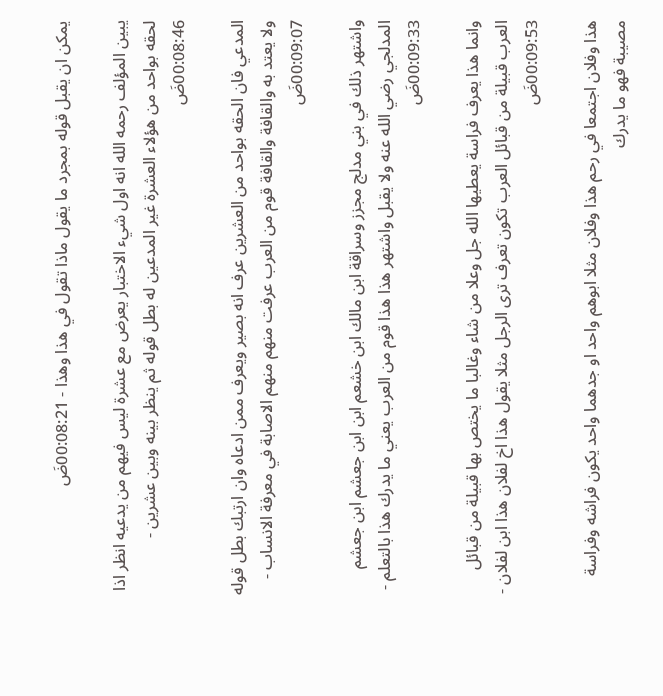يمكن ان يقبل قوله بمجرد ما يقول ماذا تقول في هذا وهذا - 00:08:21ضَ

يبين المؤلف رحمه الله انه اول شيء الاختبار يعرض مع عشرة ليس فيهم من يدعيه انظر اذا لحقه بواحد من هؤلاء العشرة غير المدعين له بطل قوله ثم ينظر بينه وبين عشرين - 00:08:46ضَ

المدعي فان الحقه بواحد من العشرين عرف انه بصير ويعرف ممن ادعاه وان ارتبك بطل قوله ولا يعتد به والقافة والقافة قوم من العرب عرفت منهم منهم الاصابة في معرفة الانساب - 00:09:07ضَ

واشتهر ذلك في بني مدلج مجزز وسراقة ابن مالك ابن خشعم ابن ابن جعشم ابن جعشم المدلجي رضي الله عنه ولا يقبل واشتهر هذا هذا قوم من العرب يعني ما يدرك هذا بالتعلم - 00:09:33ضَ

وانما هذا يعرف فراسة يعطيها الله جل وعلا من شاء وغالبا ما يختص بها قبيلة من قبائل العرب قبيلة من قبائل العرب تكون تعرف ترى الرجل مثلا يقول هذا اخ لفلان هذا ابن لفلان - 00:09:53ضَ

هذا وفلان اجتمعا في رحم هذا وفلان مثلا ابوهم واحد او جدهما واحد يكون فراشه وفراسة مصيبة فهو ما يدرك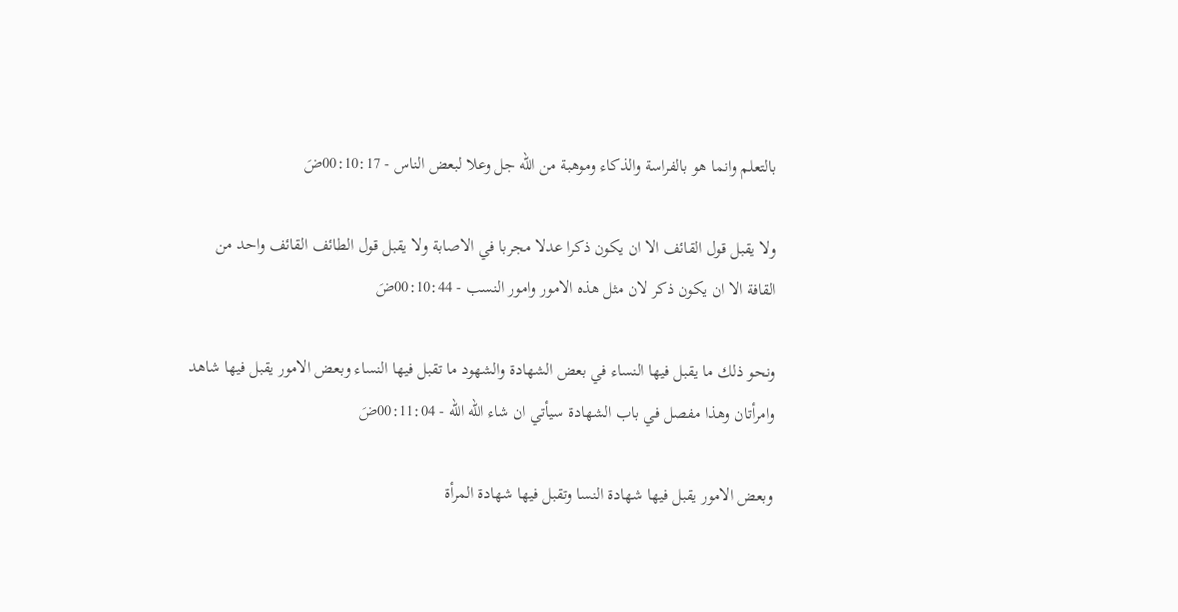بالتعلم وانما هو بالفراسة والذكاء وموهبة من الله جل وعلا لبعض الناس - 00:10:17ضَ

ولا يقبل قول القائف الا ان يكون ذكرا عدلا مجربا في الاصابة ولا يقبل قول الطائف القائف واحد من القافة الا ان يكون ذكر لان مثل هذه الامور وامور النسب - 00:10:44ضَ

ونحو ذلك ما يقبل فيها النساء في بعض الشهادة والشهود ما تقبل فيها النساء وبعض الامور يقبل فيها شاهد وامرأتان وهذا مفصل في باب الشهادة سيأتي ان شاء الله الله - 00:11:04ضَ

وبعض الامور يقبل فيها شهادة النسا وتقبل فيها شهادة المرأة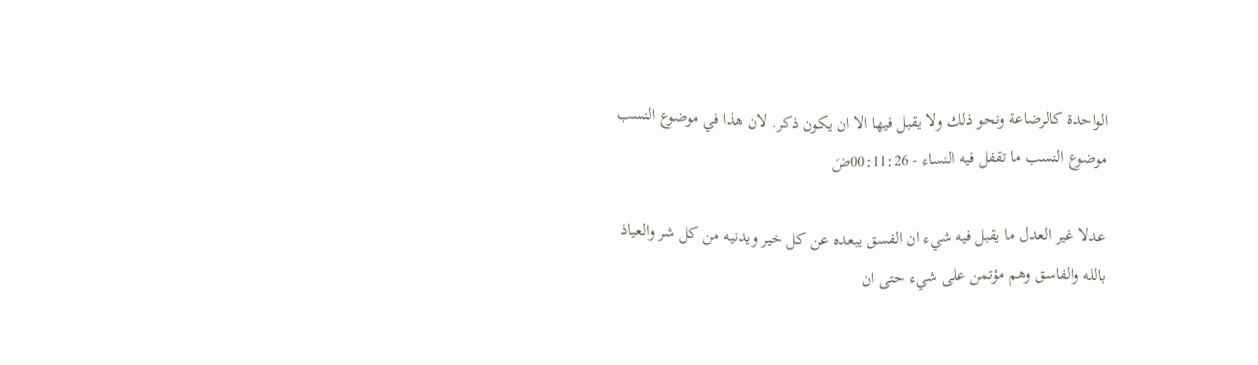الواحدة كالرضاعة ونحو ذلك ولا يقبل فيها الا ان يكون ذكر. لان هذا في موضوع النسب موضوع النسب ما تقفل فيه النساء - 00:11:26ضَ

عدلا غير العدل ما يقبل فيه شيء ان الفسق يبعده عن كل خير ويدنيه من كل شر والعياذ بالله والفاسق وهم مؤتمن على شيء حتى ان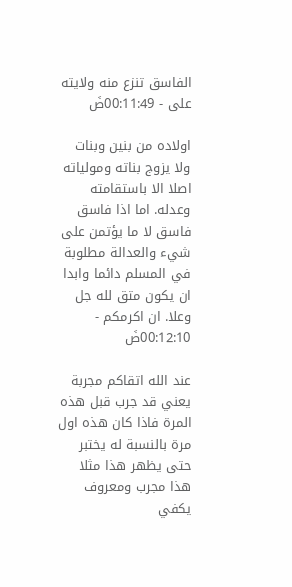الفاسق تنزع منه ولايته على - 00:11:49ضَ

اولاده من بنين وبنات ولا يزوج بناته ومولياته اصلا الا باستقامته وعدله. اما اذا فاسق فاسق لا ما يؤتمن على شيء والعدالة مطلوبة في المسلم دائما وابدا ان يكون متق لله جل وعلا. ان اكرمكم - 00:12:10ضَ

عند الله اتقاكم مجربة يعني قد جرب قبل هذه المرة فاذا كان هذه اول مرة بالنسبة له يختبر حتى يظهر هذا مثلا هذا مجرب ومعروف يكفي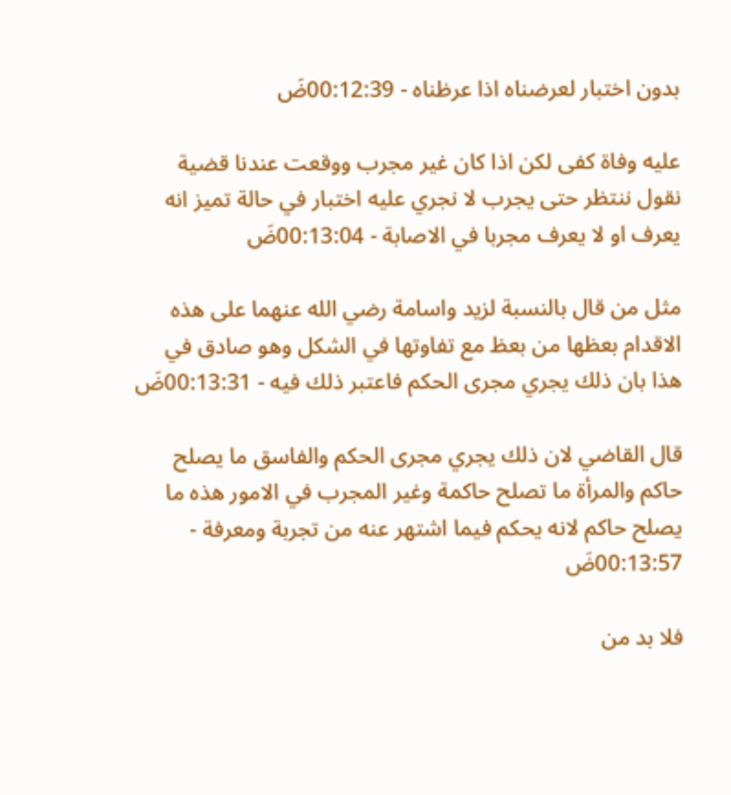بدون اختبار لعرضناه اذا عرظناه - 00:12:39ضَ

عليه وفاة كفى لكن اذا كان غير مجرب ووقعت عندنا قضية نقول ننتظر حتى يجرب لا نجري عليه اختبار في حالة تميز انه يعرف او لا يعرف مجربا في الاصابة - 00:13:04ضَ

مثل من قال بالنسبة لزيد واسامة رضي الله عنهما على هذه الاقدام بعظها من بعظ مع تفاوتها في الشكل وهو صادق في هذا بان ذلك يجري مجرى الحكم فاعتبر ذلك فيه - 00:13:31ضَ

قال القاضي لان ذلك يجري مجرى الحكم والفاسق ما يصلح حاكم والمرأة ما تصلح حاكمة وغير المجرب في الامور هذه ما يصلح حاكم لانه يحكم فيما اشتهر عنه من تجربة ومعرفة - 00:13:57ضَ

فلا بد من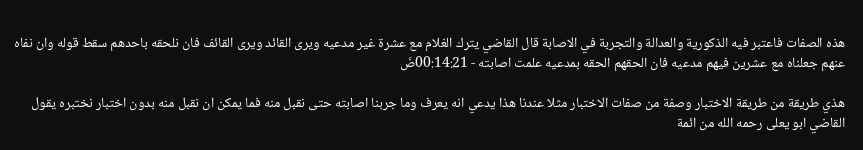هذه الصفات فاعتبر فيه الذكورية والعدالة والتجربة في الاصابة قال القاضي يترك الغلام مع عشرة غير مدعيه ويرى القائد ويرى القائف فان نلحقه باحدهم سقط قوله وان نفاه عنهم جعلناه مع عشرين فيهم مدعيه فان الحقهم الحقه بمدعيه علمت اصابته - 00:14:21ضَ

هذي طريقة من طريقة الاختبار وصفة من صفات الاختبار مثلا عندنا هذا يدعي انه يعرف وما جربنا اصابته حتى نقبل منه فما يمكن ان نقبل منه بدون اختبار نختبره يقول القاضي ابو يعلى رحمه الله من ائمة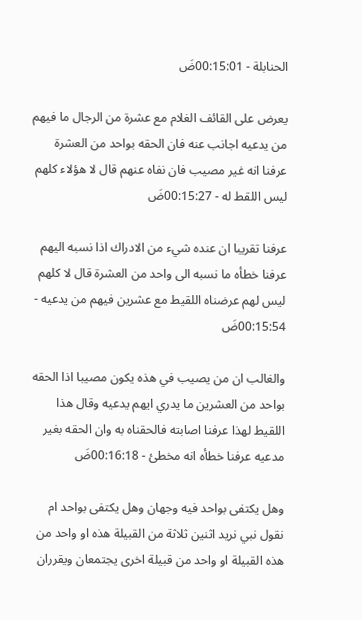الحنابلة - 00:15:01ضَ

يعرض على القائف الغلام مع عشرة من الرجال ما فيهم من يدعيه اجانب عنه فان الحقه بواحد من العشرة عرفنا انه غير مصيب فان نفاه عنهم قال لا هؤلاء كلهم ليس اللقط له - 00:15:27ضَ

عرفنا تقريبا ان عنده شيء من الادراك اذا نسبه اليهم عرفنا خطأه ما نسبه الى واحد من العشرة قال لا كلهم ليس لهم عرضناه اللقيط مع عشرين فيهم من يدعيه - 00:15:54ضَ

والغالب ان من يصيب في هذه يكون مصيبا اذا الحقه بواحد من العشرين ما يدري ايهم يدعيه وقال هذا اللقيط لهذا عرفنا اصابته فالحقناه به وان الحقه بغير مدعيه عرفنا خطأه انه مخطئ - 00:16:18ضَ

وهل يكتفى بواحد فيه وجهان وهل يكتفى بواحد ام نقول نبي نريد اثنين ثلاثة من القبيلة هذه او واحد من هذه القبيلة او واحد من قبيلة اخرى يجتمعان ويقرران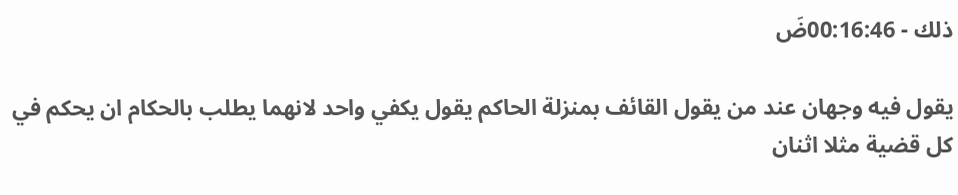ذلك - 00:16:46ضَ

يقول فيه وجهان عند من يقول القائف بمنزلة الحاكم يقول يكفي واحد لانهما يطلب بالحكام ان يحكم في كل قضية مثلا اثنان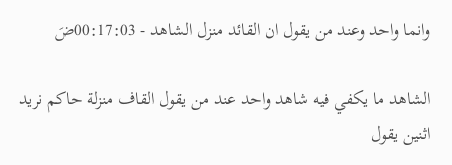وانما واحد وعند من يقول ان القائد منزل الشاهد - 00:17:03ضَ

الشاهد ما يكفي فيه شاهد واحد عند من يقول القاف منزلة حاكم نريد اثنين يقول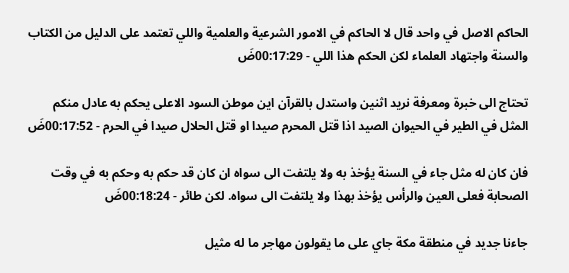الحاكم الاصل في واحد قال لا الحاكم في الامور الشرعية والعلمية واللي تعتمد على الدليل من الكتاب والسنة واجتهاد العلماء لكن الحكم هذا اللي - 00:17:29ضَ

تحتاج الى خبرة ومعرفة نريد اثنين واستدل بالقرآن اين موطن السود الاعلى يحكم به عادل منكم المثل في الطير في الحيوان الصيد اذا قتل المحرم صيدا او قتل الحلال صيدا في الحرم - 00:17:52ضَ

فان كان له مثل جاء في السنة يؤخذ به ولا يلتفت الى سواه ان كان قد حكم به وحكم به في وقت الصحابة فعلى العين والرأس يؤخذ بهذا ولا يلتفت الى سواه. لكن طائر - 00:18:24ضَ

جاءنا جديد في منطقة مكة جاي على ما يقولون مهاجر ما له مثيل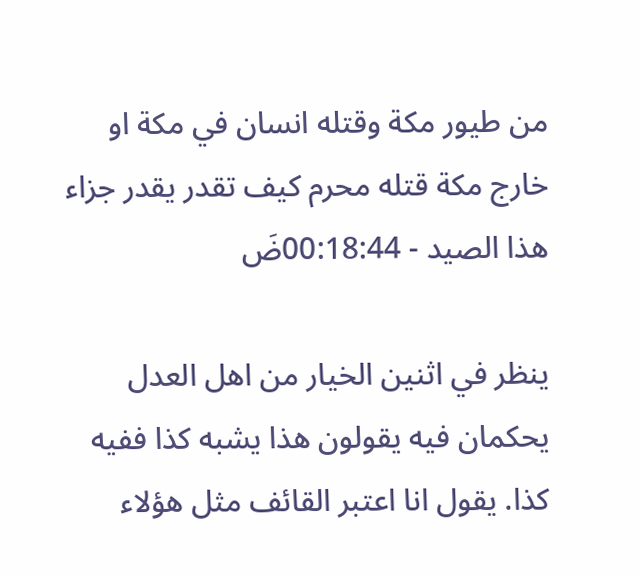من طيور مكة وقتله انسان في مكة او خارج مكة قتله محرم كيف تقدر يقدر جزاء هذا الصيد - 00:18:44ضَ

ينظر في اثنين الخيار من اهل العدل يحكمان فيه يقولون هذا يشبه كذا ففيه كذا. يقول انا اعتبر القائف مثل هؤلاء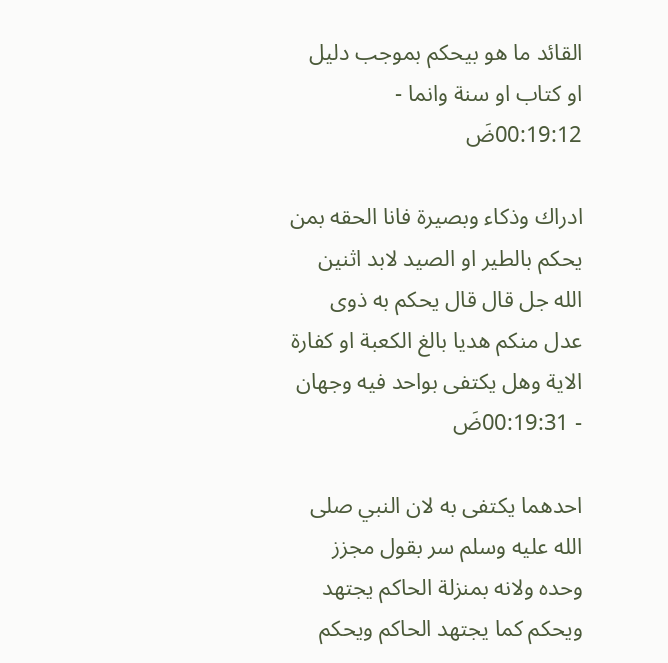القائد ما هو بيحكم بموجب دليل او كتاب او سنة وانما - 00:19:12ضَ

ادراك وذكاء وبصيرة فانا الحقه بمن يحكم بالطير او الصيد لابد اثنين الله جل قال قال يحكم به ذوى عدل منكم هديا بالغ الكعبة او كفارة الاية وهل يكتفى بواحد فيه وجهان - 00:19:31ضَ

احدهما يكتفى به لان النبي صلى الله عليه وسلم سر بقول مجزز وحده ولانه بمنزلة الحاكم يجتهد ويحكم كما يجتهد الحاكم ويحكم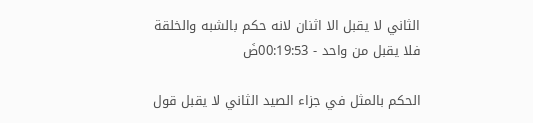الثاني لا يقبل الا اثنان لانه حكم بالشبه والخلقة فلا يقبل من واحد - 00:19:53ضَ

الحكم بالمثل في جزاء الصيد الثاني لا يقبل قول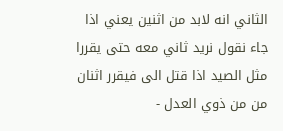الثاني انه لابد من اثنين يعني اذا جاء نقول نريد ثاني معه حتى يقررا مثل الصيد اذا قتل الى فيقرر اثنان من من ذوي العدل -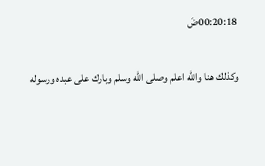00:20:18ضَ

وكذلك هنا والله اعلم وصلى الله وسلم وبارك على عبده ورسوله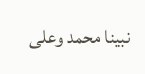نبينا محمد وعلى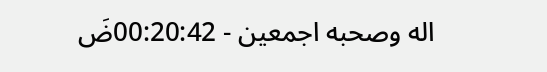اله وصحبه اجمعين - 00:20:42ضَ